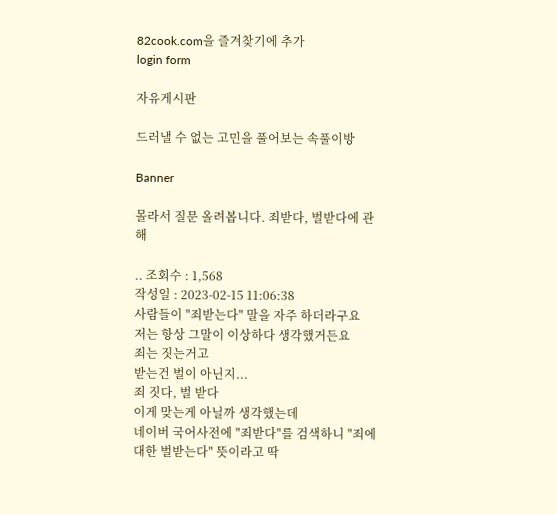82cook.com을 즐겨찾기에 추가
login form

자유게시판

드러낼 수 없는 고민을 풀어보는 속풀이방

Banner

몰라서 질문 올려봅니다. 죄받다, 벌받다에 관해

.. 조회수 : 1,568
작성일 : 2023-02-15 11:06:38
사람들이 "죄받는다" 말을 자주 하더라구요
저는 항상 그말이 이상하다 생각했거든요
죄는 짓는거고
받는건 벌이 아닌지...
죄 짓다, 벌 받다
이게 맞는게 아닐까 생각했는데
네이버 국어사전에 "죄받다"를 검색하니 "죄에 대한 벌받는다" 뜻이라고 딱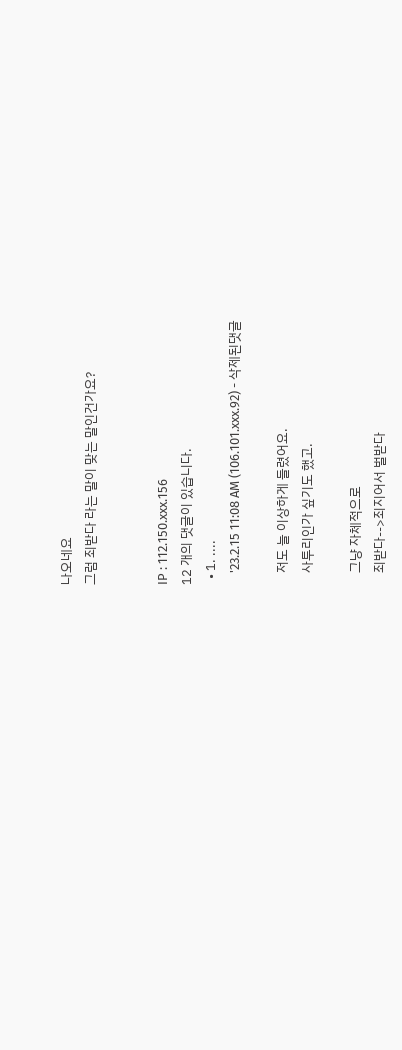나오네요
그럼 죄받다 라는 말이 맞는 말인건가요?


IP : 112.150.xxx.156
12 개의 댓글이 있습니다.
  • 1. ....
    '23.2.15 11:08 AM (106.101.xxx.92) - 삭제된댓글

    저도 늘 이상하게 들렸어요.
    사투리인가 싶기도 했고.

    그냥 자체적으로
    죄받다-->죄지어서 벌받다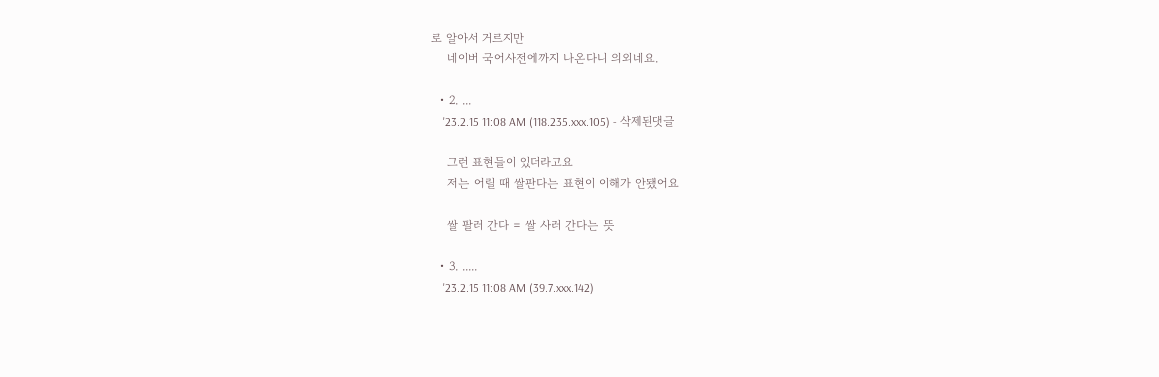로 알아서 거르지만
    네이버 국어사전에까지 나온다니 의외네요.

  • 2. ...
    '23.2.15 11:08 AM (118.235.xxx.105) - 삭제된댓글

    그런 표현들이 있더라고요
    저는 어릴 때 쌀판다는 표현이 이해가 안됐어요

    쌀 팔러 간다 = 쌀 사러 간다는 뜻

  • 3. .....
    '23.2.15 11:08 AM (39.7.xxx.142)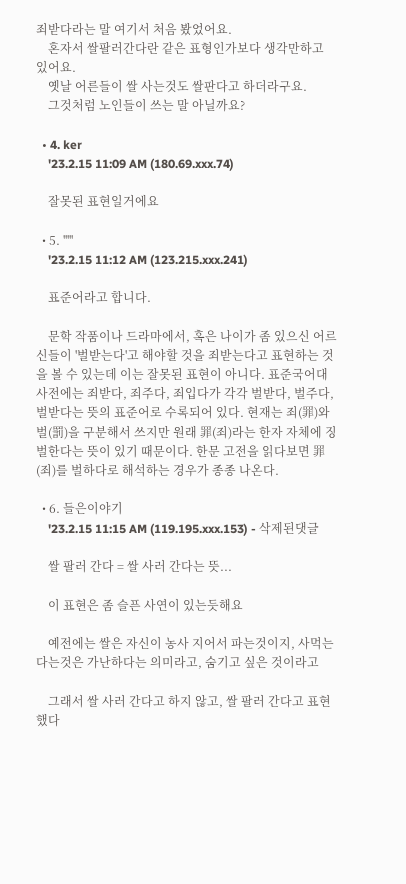죄받다라는 말 여기서 처음 봤었어요.
    혼자서 쌀팔러간다란 같은 표형인가보다 생각만하고 있어요.
    옛날 어른들이 쌀 사는것도 쌀판다고 하더라구요.
    그것처럼 노인들이 쓰는 말 아닐까요?

  • 4. ker
    '23.2.15 11:09 AM (180.69.xxx.74)

    잘못된 표현일거에요

  • 5. '''''
    '23.2.15 11:12 AM (123.215.xxx.241)

    표준어라고 합니다.

    문학 작품이나 드라마에서, 혹은 나이가 좀 있으신 어르신들이 '벌받는다'고 해야할 것을 죄받는다고 표현하는 것을 볼 수 있는데 이는 잘못된 표현이 아니다. 표준국어대사전에는 죄받다, 죄주다, 죄입다가 각각 벌받다, 벌주다, 벌받다는 뜻의 표준어로 수록되어 있다. 현재는 죄(罪)와 벌(罰)을 구분해서 쓰지만 원래 罪(죄)라는 한자 자체에 징벌한다는 뜻이 있기 때문이다. 한문 고전을 읽다보면 罪(죄)를 벌하다로 해석하는 경우가 종종 나온다.

  • 6. 들은이야기
    '23.2.15 11:15 AM (119.195.xxx.153) - 삭제된댓글

    쌀 팔러 간다 = 쌀 사러 간다는 뜻...

    이 표현은 좀 슬픈 사연이 있는듯해요

    예전에는 쌀은 자신이 농사 지어서 파는것이지, 사먹는다는것은 가난하다는 의미라고, 숨기고 싶은 것이라고

    그래서 쌀 사러 간다고 하지 않고, 쌀 팔러 간다고 표현했다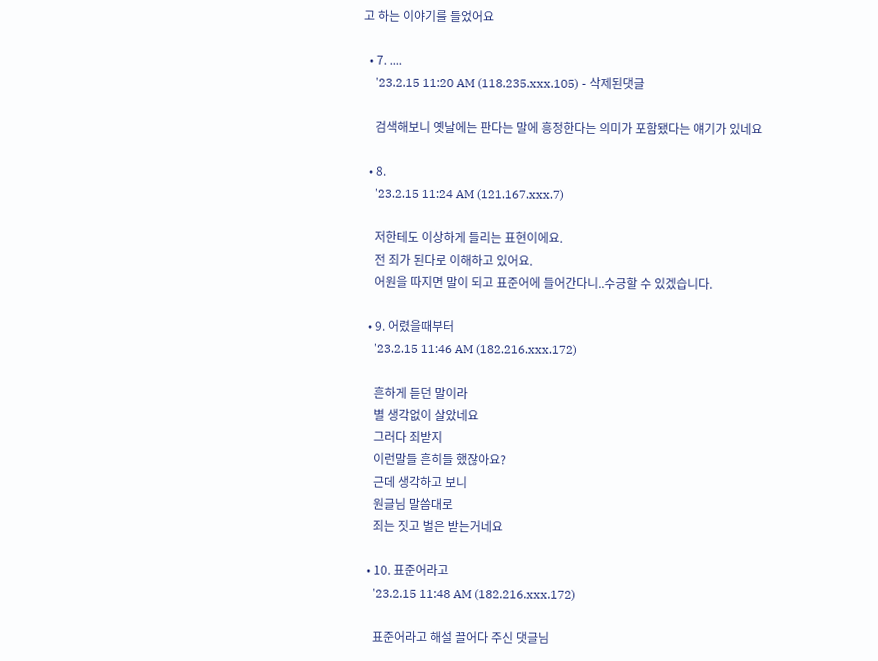고 하는 이야기를 들었어요

  • 7. ....
    '23.2.15 11:20 AM (118.235.xxx.105) - 삭제된댓글

    검색해보니 옛날에는 판다는 말에 흥정한다는 의미가 포함됐다는 얘기가 있네요

  • 8.
    '23.2.15 11:24 AM (121.167.xxx.7)

    저한테도 이상하게 들리는 표현이에요.
    전 죄가 된다로 이해하고 있어요.
    어원을 따지면 말이 되고 표준어에 들어간다니..수긍할 수 있겠습니다.

  • 9. 어렸을때부터
    '23.2.15 11:46 AM (182.216.xxx.172)

    흔하게 듣던 말이라
    별 생각없이 살았네요
    그러다 죄받지
    이런말들 흔히들 했잖아요?
    근데 생각하고 보니
    원글님 말씀대로
    죄는 짓고 벌은 받는거네요

  • 10. 표준어라고
    '23.2.15 11:48 AM (182.216.xxx.172)

    표준어라고 해설 끌어다 주신 댓글님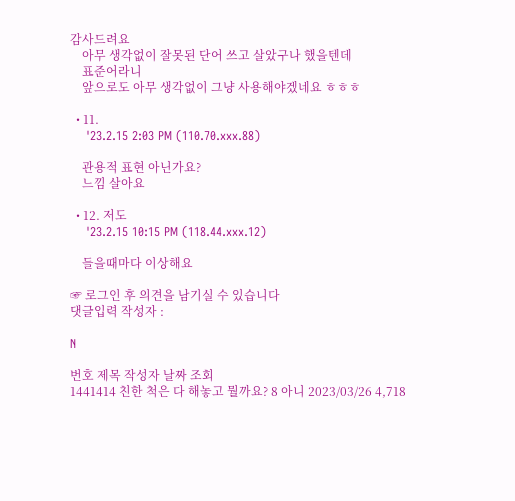감사드려요
    아무 생각없이 잘못된 단어 쓰고 살았구나 했을텐데
    표준어라니
    앞으로도 아무 생각없이 그냥 사용해야겠네요 ㅎㅎㅎ

  • 11.
    '23.2.15 2:03 PM (110.70.xxx.88)

    관용적 표현 아닌가요?
    느낌 살아요

  • 12. 저도
    '23.2.15 10:15 PM (118.44.xxx.12)

    들을때마다 이상해요

☞ 로그인 후 의견을 남기실 수 있습니다
댓글입력 작성자 :

N

번호 제목 작성자 날짜 조회
1441414 친한 척은 다 해놓고 뭘까요? 8 아니 2023/03/26 4,718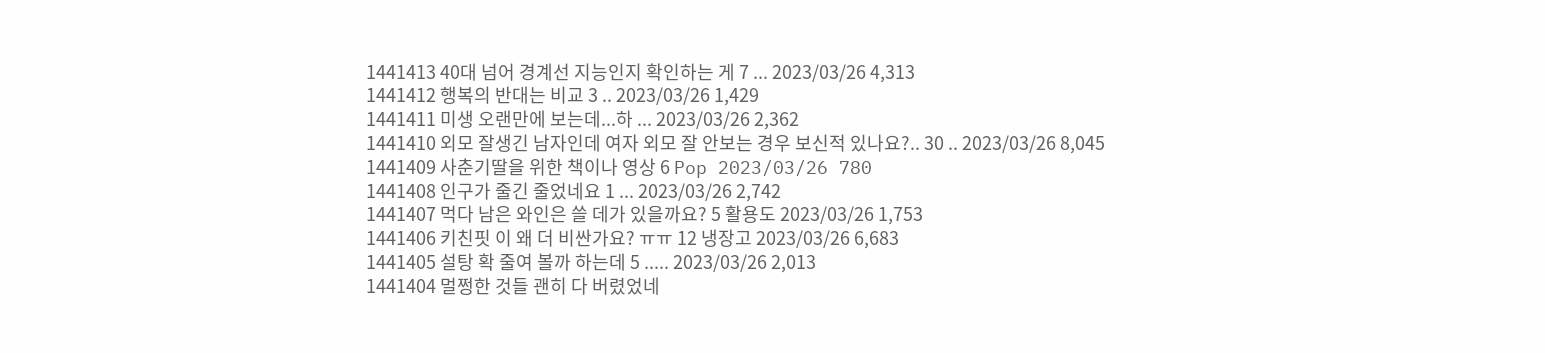1441413 40대 넘어 경계선 지능인지 확인하는 게 7 ... 2023/03/26 4,313
1441412 행복의 반대는 비교 3 .. 2023/03/26 1,429
1441411 미생 오랜만에 보는데...하 ... 2023/03/26 2,362
1441410 외모 잘생긴 남자인데 여자 외모 잘 안보는 경우 보신적 있나요?.. 30 .. 2023/03/26 8,045
1441409 사춘기딸을 위한 책이나 영상 6 Pop 2023/03/26 780
1441408 인구가 줄긴 줄었네요 1 ... 2023/03/26 2,742
1441407 먹다 남은 와인은 쓸 데가 있을까요? 5 활용도 2023/03/26 1,753
1441406 키친핏 이 왜 더 비싼가요? ㅠㅠ 12 냉장고 2023/03/26 6,683
1441405 설탕 확 줄여 볼까 하는데 5 ..... 2023/03/26 2,013
1441404 멀쩡한 것들 괜히 다 버렸었네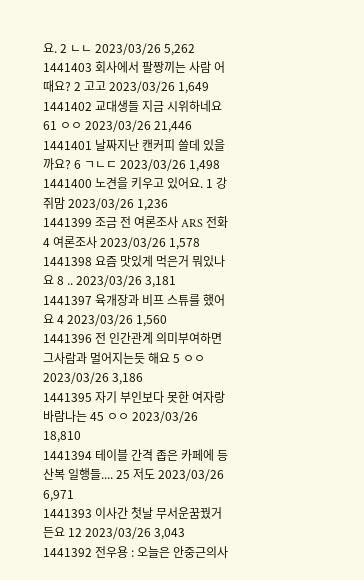요. 2 ㄴㄴ 2023/03/26 5,262
1441403 회사에서 팔짱끼는 사람 어때요? 2 고고 2023/03/26 1,649
1441402 교대생들 지금 시위하네요 61 ㅇㅇ 2023/03/26 21,446
1441401 날짜지난 캔커피 쓸데 있을까요? 6 ㄱㄴㄷ 2023/03/26 1,498
1441400 노견을 키우고 있어요. 1 강쥐맘 2023/03/26 1,236
1441399 조금 전 여론조사 ARS 전화 4 여론조사 2023/03/26 1,578
1441398 요즘 맛있게 먹은거 뭐있나요 8 .. 2023/03/26 3,181
1441397 육개장과 비프 스튜를 했어요 4 2023/03/26 1,560
1441396 전 인간관계 의미부여하면 그사람과 멀어지는듯 해요 5 ㅇㅇ 2023/03/26 3,186
1441395 자기 부인보다 못한 여자랑 바람나는 45 ㅇㅇ 2023/03/26 18,810
1441394 테이블 간격 좁은 카페에 등산복 일행들.... 25 저도 2023/03/26 6,971
1441393 이사간 첫날 무서운꿈꿨거든요 12 2023/03/26 3,043
1441392 전우용 : 오늘은 안중근의사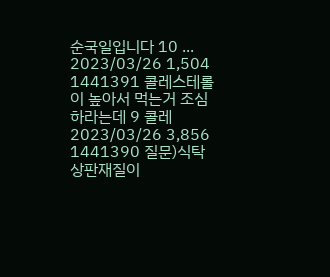순국일입니다 10 ... 2023/03/26 1,504
1441391 콜레스테롤이 높아서 먹는거 조심하라는데 9 콜레 2023/03/26 3,856
1441390 질문)식탁 상판재질이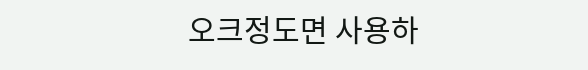오크정도면 사용하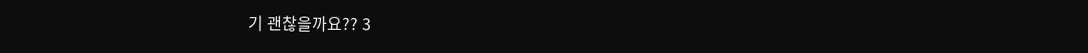기 괜찮을까요?? 3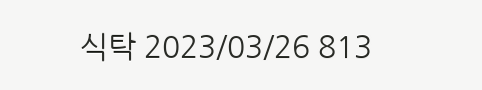식탁 2023/03/26 813